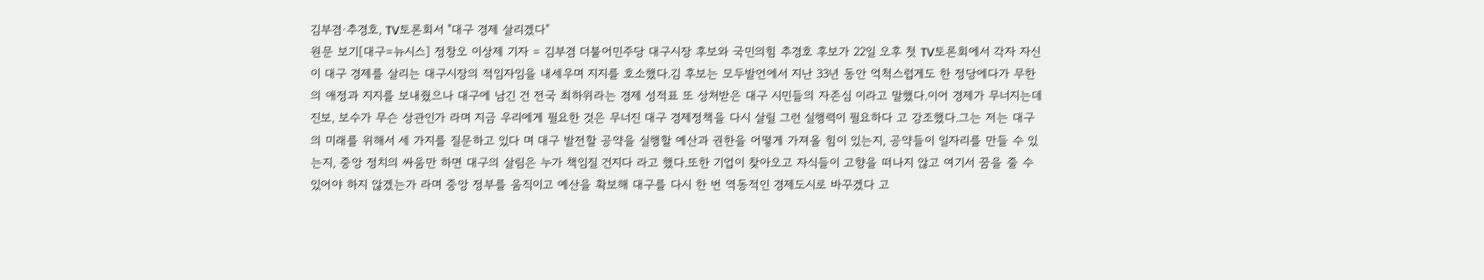김부겸·추경호, TV토론회서 "대구 경제 살리겠다"
원문 보기[대구=뉴시스] 정창오 이상제 기자 = 김부겸 더불어민주당 대구시장 후보와 국민의힘 추경호 후보가 22일 오후 첫 TV토론회에서 각자 자신이 대구 경제를 살리는 대구시장의 적임자임을 내세우며 지지를 호소했다.김 후보는 모두발언에서 지난 33년 동안 억척스럽게도 한 정당에다가 무한의 애정과 지지를 보내줬으나 대구에 남긴 건 전국 최하위라는 경제 성적표 또 상처받은 대구 시민들의 자존심 이라고 말했다.이어 경제가 무너지는데 진보, 보수가 무슨 상관인가 라며 지금 우리에게 필요한 것은 무너진 대구 경제정책을 다시 살릴 그런 실행력이 필요하다 고 강조했다.그는 저는 대구의 미래를 위해서 세 가지를 질문하고 있다 며 대구 발전할 공약을 실행할 예산과 권한을 어떻게 가져올 힘이 있는지, 공약들이 일자리를 만들 수 있는지, 중앙 정치의 싸움만 하면 대구의 살림은 누가 책임질 건지다 라고 했다.또한 기업이 찾아오고 자식들이 고향을 떠나지 않고 여기서 꿈을 줄 수 있어야 하지 않겠는가 라며 중앙 정부를 움직이고 예산을 확보해 대구를 다시 한 번 역동적인 경제도시로 바꾸겠다 고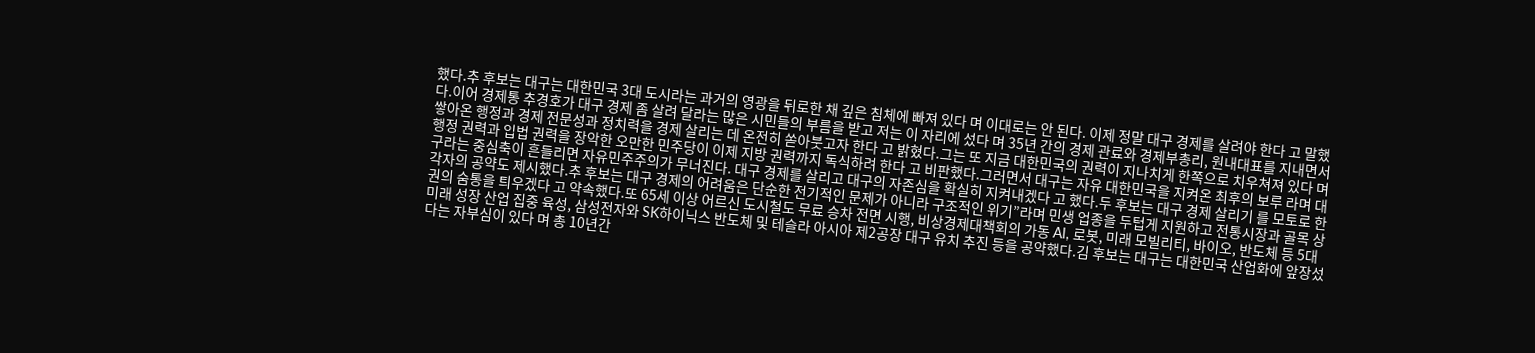했다.추 후보는 대구는 대한민국 3대 도시라는 과거의 영광을 뒤로한 채 깊은 침체에 빠져 있다 며 이대로는 안 된다. 이제 정말 대구 경제를 살려야 한다 고 말했다.이어 경제통 추경호가 대구 경제 좀 살려 달라는 많은 시민들의 부름을 받고 저는 이 자리에 섰다 며 35년 간의 경제 관료와 경제부총리, 원내대표를 지내면서 쌓아온 행정과 경제 전문성과 정치력을 경제 살리는 데 온전히 쏟아붓고자 한다 고 밝혔다.그는 또 지금 대한민국의 권력이 지나치게 한쪽으로 치우쳐져 있다 며 행정 권력과 입법 권력을 장악한 오만한 민주당이 이제 지방 권력까지 독식하려 한다 고 비판했다.그러면서 대구는 자유 대한민국을 지켜온 최후의 보루 라며 대구라는 중심축이 흔들리면 자유민주주의가 무너진다. 대구 경제를 살리고 대구의 자존심을 확실히 지켜내겠다 고 했다.두 후보는 대구 경제 살리기 를 모토로 한 각자의 공약도 제시했다.추 후보는 대구 경제의 어려움은 단순한 전기적인 문제가 아니라 구조적인 위기”라며 민생 업종을 두텁게 지원하고 전통시장과 골목 상권의 숨통을 틔우겠다 고 약속했다.또 65세 이상 어르신 도시철도 무료 승차 전면 시행, 비상경제대책회의 가동 AI, 로봇, 미래 모빌리티, 바이오, 반도체 등 5대 미래 성장 산업 집중 육성, 삼성전자와 SK하이닉스 반도체 및 테슬라 아시아 제2공장 대구 유치 추진 등을 공약했다.김 후보는 대구는 대한민국 산업화에 앞장섰다는 자부심이 있다 며 총 10년간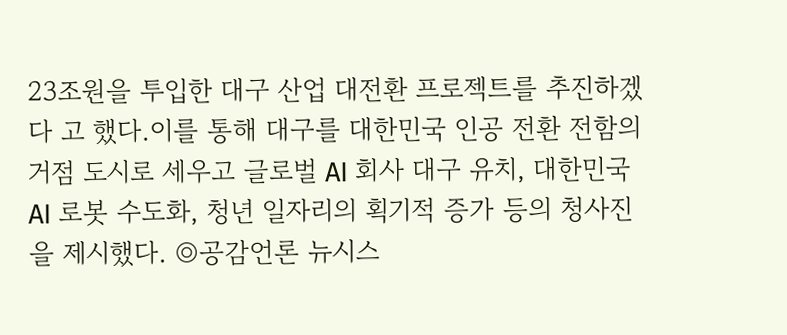23조원을 투입한 대구 산업 대전환 프로젝트를 추진하겠다 고 했다.이를 통해 대구를 대한민국 인공 전환 전함의 거점 도시로 세우고 글로벌 AI 회사 대구 유치, 대한민국 AI 로봇 수도화, 청년 일자리의 획기적 증가 등의 청사진을 제시했다. ◎공감언론 뉴시스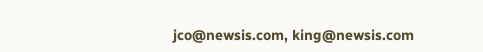jco@newsis.com, king@newsis.com